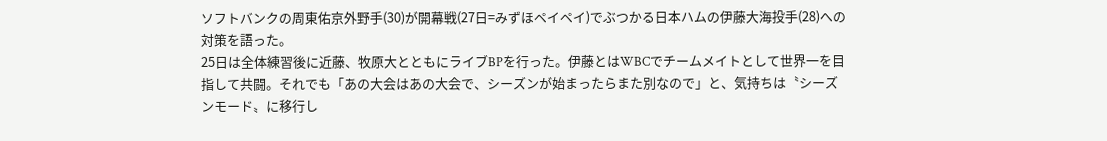ソフトバンクの周東佑京外野手(30)が開幕戦(27日=みずほペイペイ)でぶつかる日本ハムの伊藤大海投手(28)への対策を語った。
25日は全体練習後に近藤、牧原大とともにライブBPを行った。伊藤とはWBCでチームメイトとして世界一を目指して共闘。それでも「あの大会はあの大会で、シーズンが始まったらまた別なので」と、気持ちは〝シーズンモード〟に移行し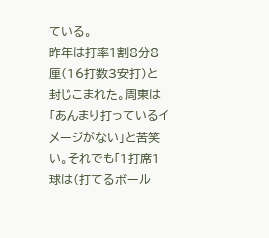ている。
昨年は打率1割8分8厘(16打数3安打)と封じこまれた。周東は「あんまり打っているイメージがない」と苦笑い。それでも「1打席1球は(打てるボール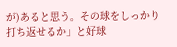が)あると思う。その球をしっかり打ち返せるか」と好球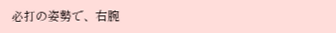必打の姿勢で、右腕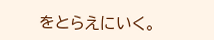をとらえにいく。